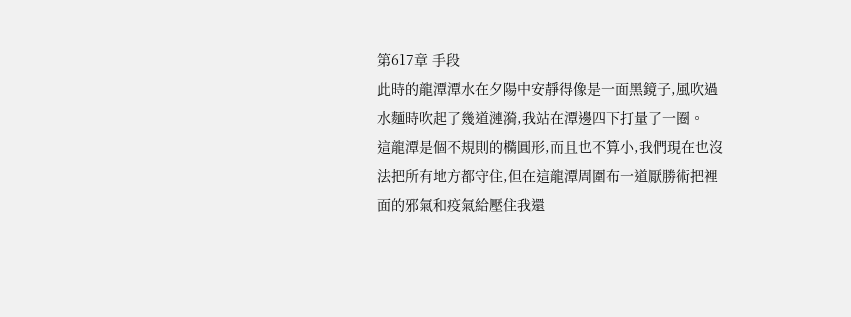第617章 手段
此時的龍潭潭水在夕陽中安靜得像是一面黑鏡子,風吹過水麵時吹起了幾道漣漪,我站在潭邊四下打量了一圈。
這龍潭是個不規則的橢圓形,而且也不算小,我們現在也沒法把所有地方都守住,但在這龍潭周圍布一道厭勝術把裡面的邪氣和疫氣給壓住我還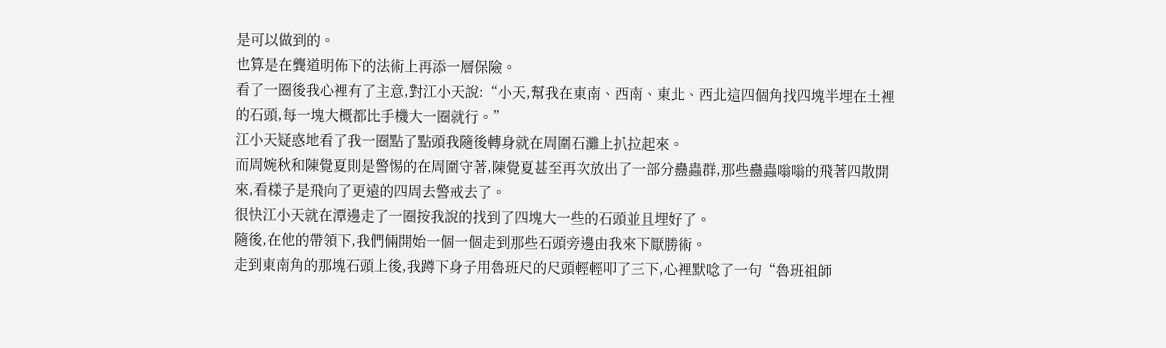是可以做到的。
也算是在龔道明佈下的法術上再添一層保險。
看了一圈後我心裡有了主意,對江小天說:“小天,幫我在東南、西南、東北、西北這四個角找四塊半埋在土裡的石頭,每一塊大概都比手機大一圈就行。”
江小天疑惑地看了我一圈點了點頭我隨後轉身就在周圍石灘上扒拉起來。
而周婉秋和陳覺夏則是警惕的在周圍守著,陳覺夏甚至再次放出了一部分蠱蟲群,那些蠱蟲嗡嗡的飛著四散開來,看樣子是飛向了更遠的四周去警戒去了。
很快江小天就在潭邊走了一圈按我說的找到了四塊大一些的石頭並且埋好了。
隨後,在他的帶領下,我們倆開始一個一個走到那些石頭旁邊由我來下厭勝術。
走到東南角的那塊石頭上後,我蹲下身子用魯班尺的尺頭輕輕叩了三下,心裡默唸了一句“魯班祖師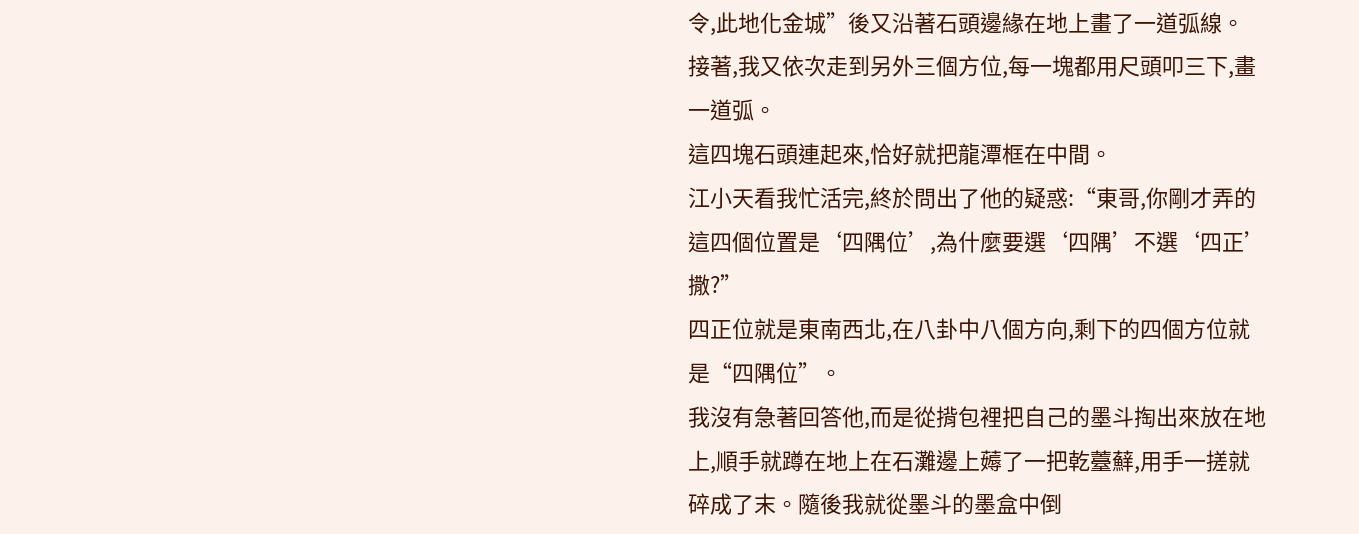令,此地化金城”後又沿著石頭邊緣在地上畫了一道弧線。
接著,我又依次走到另外三個方位,每一塊都用尺頭叩三下,畫一道弧。
這四塊石頭連起來,恰好就把龍潭框在中間。
江小天看我忙活完,終於問出了他的疑惑:“東哥,你剛才弄的這四個位置是‘四隅位’,為什麼要選‘四隅’不選‘四正’撒?”
四正位就是東南西北,在八卦中八個方向,剩下的四個方位就是“四隅位”。
我沒有急著回答他,而是從揹包裡把自己的墨斗掏出來放在地上,順手就蹲在地上在石灘邊上薅了一把乾薹蘚,用手一搓就碎成了末。隨後我就從墨斗的墨盒中倒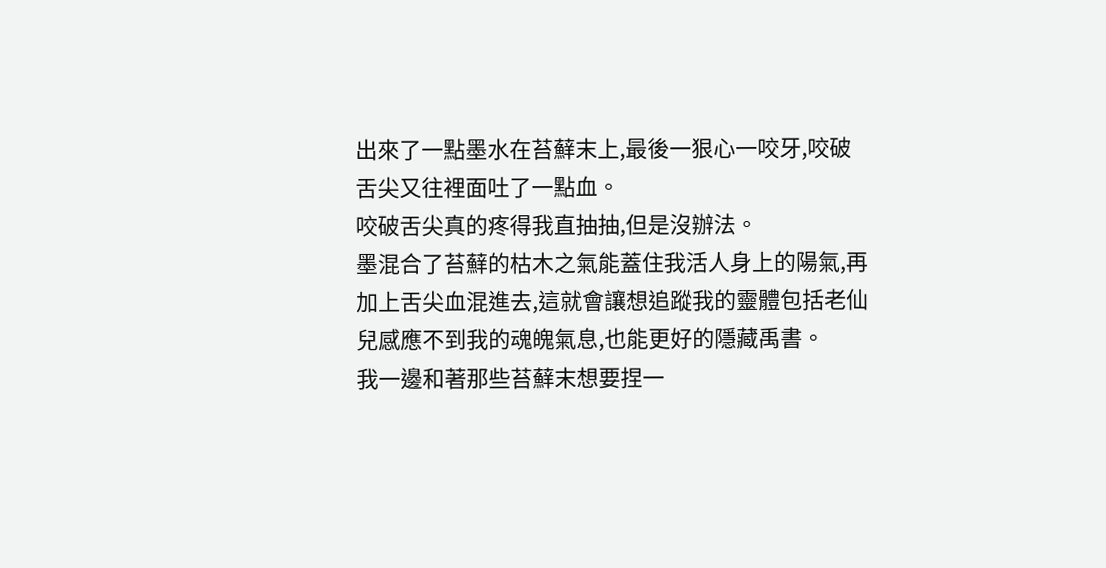出來了一點墨水在苔蘚末上,最後一狠心一咬牙,咬破舌尖又往裡面吐了一點血。
咬破舌尖真的疼得我直抽抽,但是沒辦法。
墨混合了苔蘚的枯木之氣能蓋住我活人身上的陽氣,再加上舌尖血混進去,這就會讓想追蹤我的靈體包括老仙兒感應不到我的魂魄氣息,也能更好的隱藏禹書。
我一邊和著那些苔蘚末想要捏一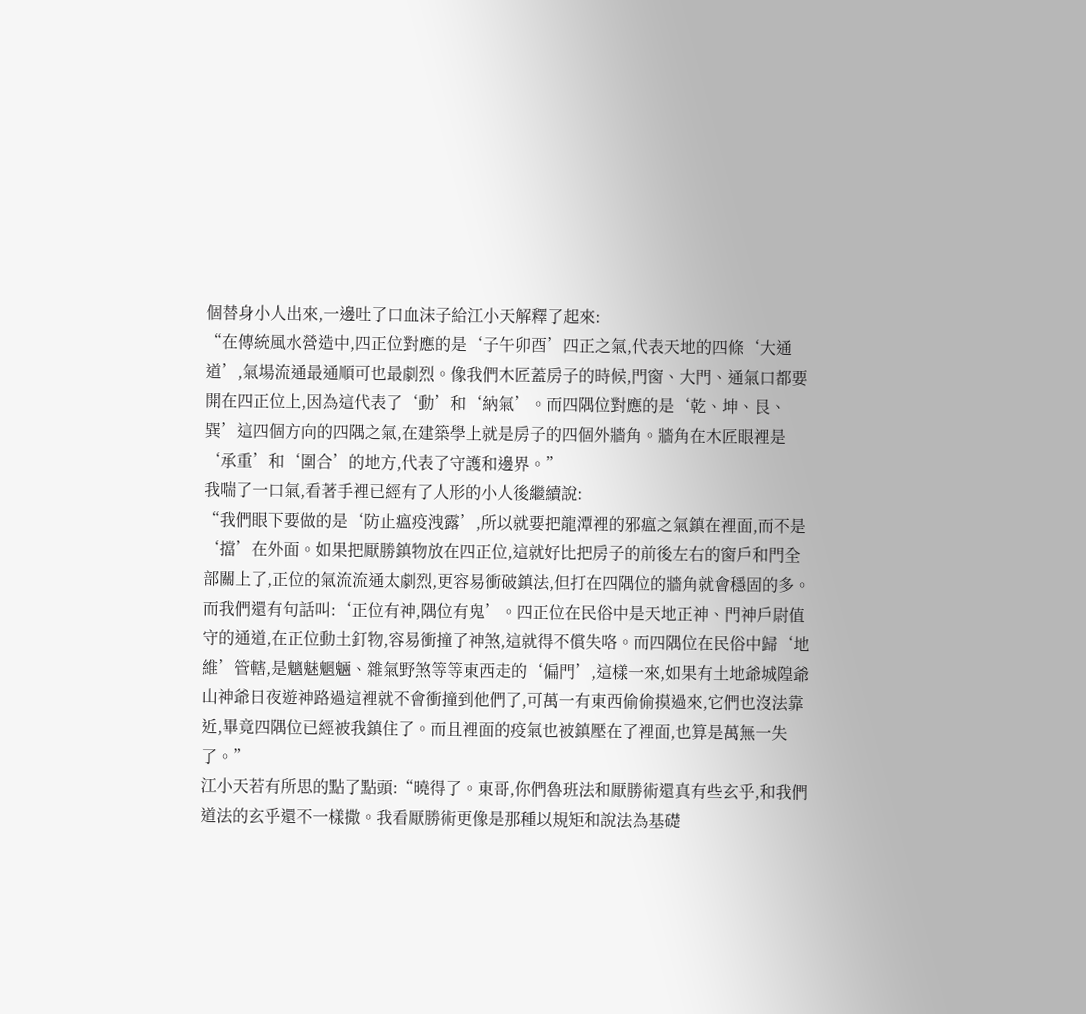個替身小人出來,一邊吐了口血沫子給江小天解釋了起來:
“在傳統風水營造中,四正位對應的是‘子午卯酉’四正之氣,代表天地的四條‘大通道’,氣場流通最通順可也最劇烈。像我們木匠蓋房子的時候,門窗、大門、通氣口都要開在四正位上,因為這代表了‘動’和‘納氣’。而四隅位對應的是‘乾、坤、艮、巽’這四個方向的四隅之氣,在建築學上就是房子的四個外牆角。牆角在木匠眼裡是‘承重’和‘圍合’的地方,代表了守護和邊界。”
我喘了一口氣,看著手裡已經有了人形的小人後繼續說:
“我們眼下要做的是‘防止瘟疫洩露’,所以就要把龍潭裡的邪瘟之氣鎮在裡面,而不是‘擋’在外面。如果把厭勝鎮物放在四正位,這就好比把房子的前後左右的窗戶和門全部關上了,正位的氣流流通太劇烈,更容易衝破鎮法,但打在四隅位的牆角就會穩固的多。而我們還有句話叫:‘正位有神,隅位有鬼’。四正位在民俗中是天地正神、門神戶尉值守的通道,在正位動土釘物,容易衝撞了神煞,這就得不償失咯。而四隅位在民俗中歸‘地維’管轄,是魑魅魍魎、雜氣野煞等等東西走的‘偏門’,這樣一來,如果有土地爺城隍爺山神爺日夜遊神路過這裡就不會衝撞到他們了,可萬一有東西偷偷摸過來,它們也沒法靠近,畢竟四隅位已經被我鎮住了。而且裡面的疫氣也被鎮壓在了裡面,也算是萬無一失了。”
江小天若有所思的點了點頭:“曉得了。東哥,你們魯班法和厭勝術還真有些玄乎,和我們道法的玄乎還不一樣撒。我看厭勝術更像是那種以規矩和說法為基礎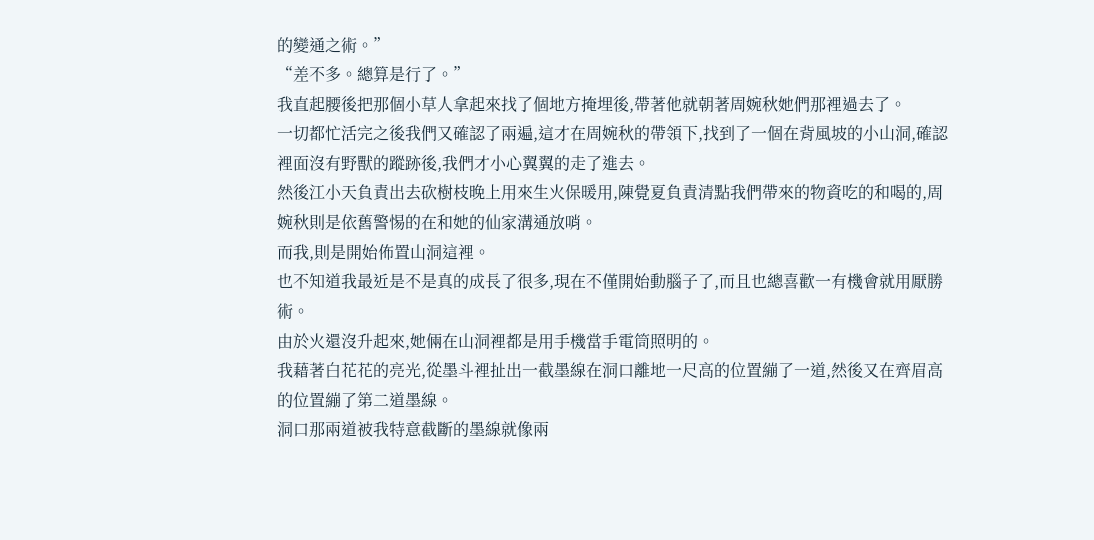的變通之術。”
“差不多。總算是行了。”
我直起腰後把那個小草人拿起來找了個地方掩埋後,帶著他就朝著周婉秋她們那裡過去了。
一切都忙活完之後我們又確認了兩遍,這才在周婉秋的帶領下,找到了一個在背風坡的小山洞,確認裡面沒有野獸的蹤跡後,我們才小心翼翼的走了進去。
然後江小天負責出去砍樹枝晚上用來生火保暖用,陳覺夏負責清點我們帶來的物資吃的和喝的,周婉秋則是依舊警惕的在和她的仙家溝通放哨。
而我,則是開始佈置山洞這裡。
也不知道我最近是不是真的成長了很多,現在不僅開始動腦子了,而且也總喜歡一有機會就用厭勝術。
由於火還沒升起來,她倆在山洞裡都是用手機當手電筒照明的。
我藉著白花花的亮光,從墨斗裡扯出一截墨線在洞口離地一尺高的位置繃了一道,然後又在齊眉高的位置繃了第二道墨線。
洞口那兩道被我特意截斷的墨線就像兩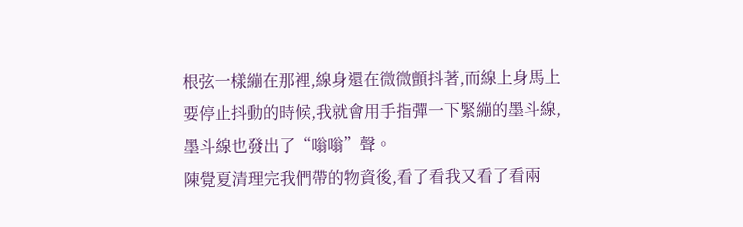根弦一樣繃在那裡,線身還在微微顫抖著,而線上身馬上要停止抖動的時候,我就會用手指彈一下緊繃的墨斗線,墨斗線也發出了“嗡嗡”聲。
陳覺夏清理完我們帶的物資後,看了看我又看了看兩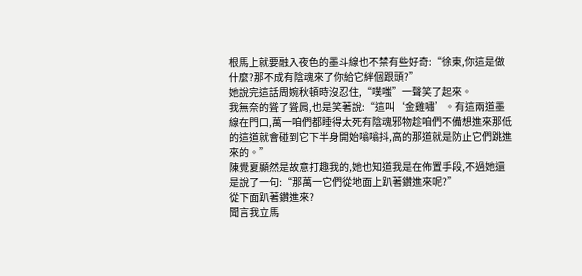根馬上就要融入夜色的墨斗線也不禁有些好奇:“徐東,你這是做什麼?那不成有陰魂來了你給它絆個跟頭?”
她說完這話周婉秋頓時沒忍住,“噗嗤”一聲笑了起來。
我無奈的聳了聳肩,也是笑著說:“這叫‘金雞嘯’。有這兩道墨線在門口,萬一咱們都睡得太死有陰魂邪物趁咱們不備想進來那低的這道就會碰到它下半身開始嗡嗡抖,高的那道就是防止它們跳進來的。”
陳覺夏顯然是故意打趣我的,她也知道我是在佈置手段,不過她還是說了一句:“那萬一它們從地面上趴著鑽進來呢?”
從下面趴著鑽進來?
聞言我立馬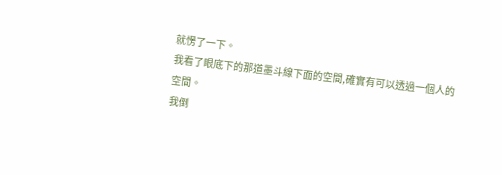就愣了一下。
我看了眼底下的那道墨斗線下面的空間,確實有可以透過一個人的空間。
我倒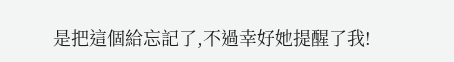是把這個給忘記了,不過幸好她提醒了我!